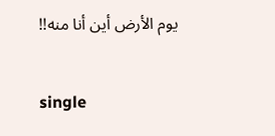يوم الأرض أين أنا منه!!

single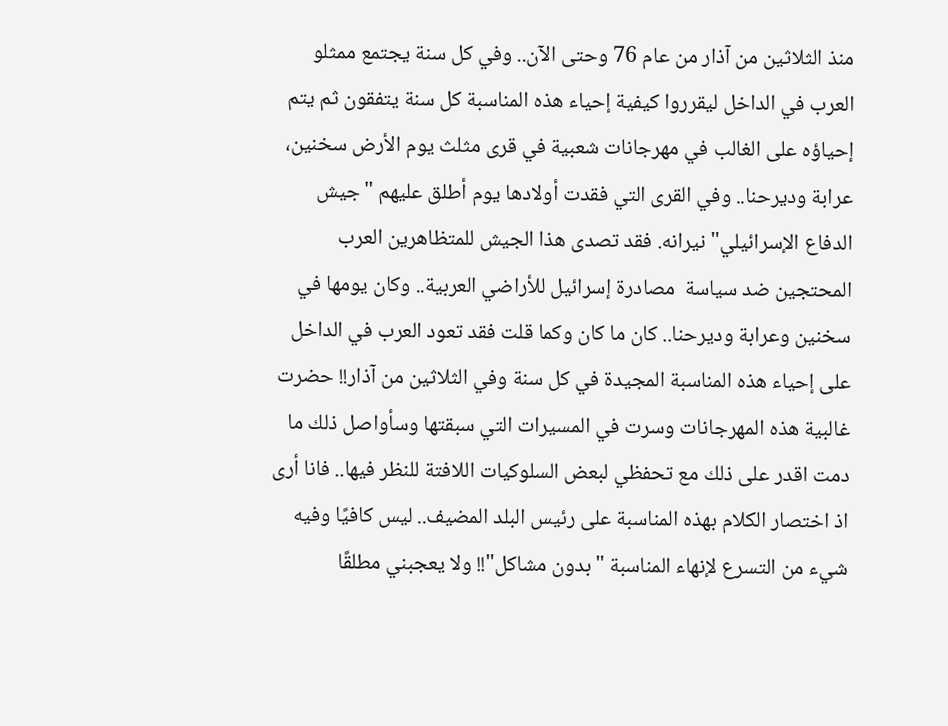منذ الثلاثين من آذار من عام 76 وحتى الآن.. وفي كل سنة يجتمع ممثلو العرب في الداخل ليقرروا كيفية إحياء هذه المناسبة كل سنة يتفقون ثم يتم إحياؤه على الغالب في مهرجانات شعبية في قرى مثلث يوم الأرض سخنين، عرابة وديرحنا.. وفي القرى التي فقدت أولادها يوم أطلق عليهم "جيش الدفاع الإسرائيلي" نيرانه. فقد تصدى هذا الجيش للمتظاهرين العرب المحتجين ضد سياسة  مصادرة إسرائيل للأراضي العربية.. وكان يومها في سخنين وعرابة وديرحنا.. كان ما كان وكما قلت فقد تعود العرب في الداخل على إحياء هذه المناسبة المجيدة في كل سنة وفي الثلاثين من آذار!! حضرت غالبية هذه المهرجانات وسرت في المسيرات التي سبقتها وسأواصل ذلك ما دمت اقدر على ذلك مع تحفظي لبعض السلوكيات اللافتة للنظر فيها.. فانا أرى اذ اختصار الكلام بهذه المناسبة على رئيس البلد المضيف.. ليس كافيًا وفيه شيء من التسرع لإنهاء المناسبة "بدون مشاكل"!! ولا يعجبني مطلقًا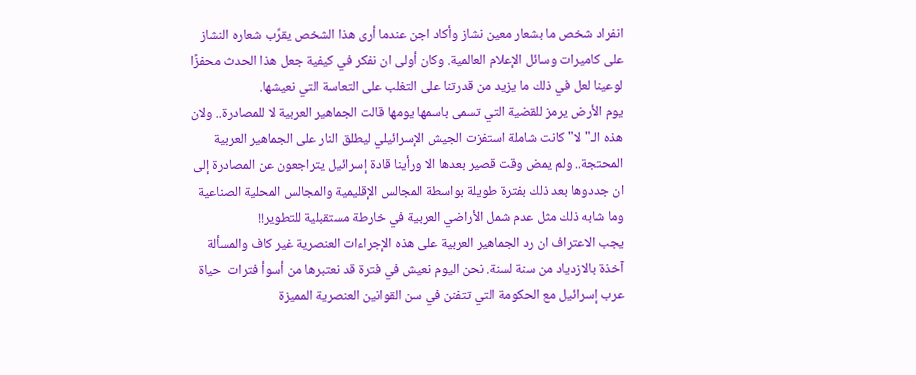انفراد شخص ما بشعار معين نشاز وأكاد اجن عندما أرى هذا الشخص يقرِّب شعاره النشاز على كاميرات وسائل الإعلام العالمية. وكان أولى ان نفكر في كيفية جعل هذا الحدث محفزًا لوعينا لعل في ذلك ما يزيد من قدرتنا على التغلب على التعاسة التي نعيشها.
يوم الأرض يرمز للقضية التي تسمى باسمها يومها قالت الجماهير العربية لا للمصادرة.. ولان هذه الـ"لا" كانت شاملة استفزت الجيش الإسرائيلي ليطلق النار على الجماهير العربية المحتجة.. ولم يمض وقت قصير بعدها الا ورأينا قادة إسرائيل يتراجعون عن المصادرة إلى ان جددوها بعد ذلك بفترة طويلة بواسطة المجالس الإقليمية والمجالس المحلية الصناعية وما شابه ذلك مثل عدم شمل الأراضي العربية في خارطة مستقبلية للتطوير!!
يجب الاعتراف ان رد الجماهير العربية على هذه الإجراءات العنصرية غير كاف والمسألة آخذة بالازدياد من سنة لسنة. نحن اليوم نعيش في فترة قد نعتبرها من أسوأ فترات  حياة عرب إسرائيل مع الحكومة التي تتفنن في سن القوانين العنصرية المميزة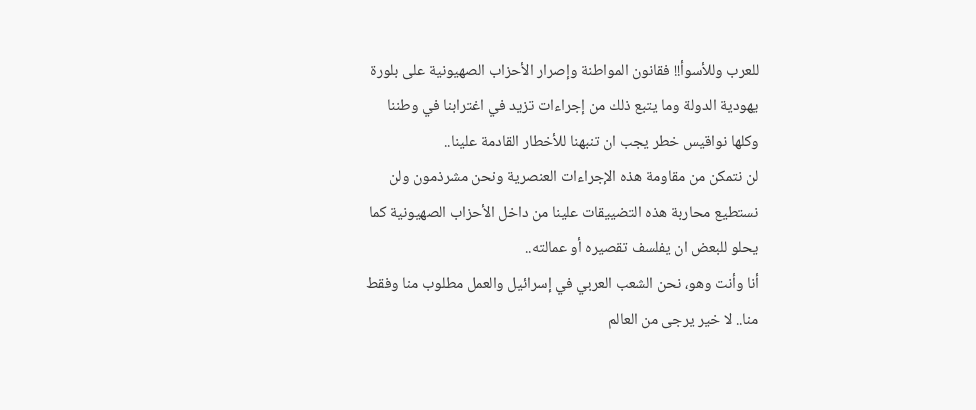للعرب وللأسوأ!! فقانون المواطنة وإصرار الأحزاب الصهيونية على بلورة يهودية الدولة وما يتبع ذلك من إجراءات تزيد في اغترابنا في وطننا وكلها نواقيس خطر يجب ان تنبهنا للأخطار القادمة علينا..
لن نتمكن من مقاومة هذه الإجراءات العنصرية ونحن مشرذمون ولن نستطيع محاربة هذه التضييقات علينا من داخل الأحزاب الصهيونية كما يحلو للبعض ان يفلسف تقصيره أو عمالته..
أنا وأنت وهو، نحن الشعب العربي في إسرائيل والعمل مطلوب منا وفقط منا.. لا خير يرجى من العالم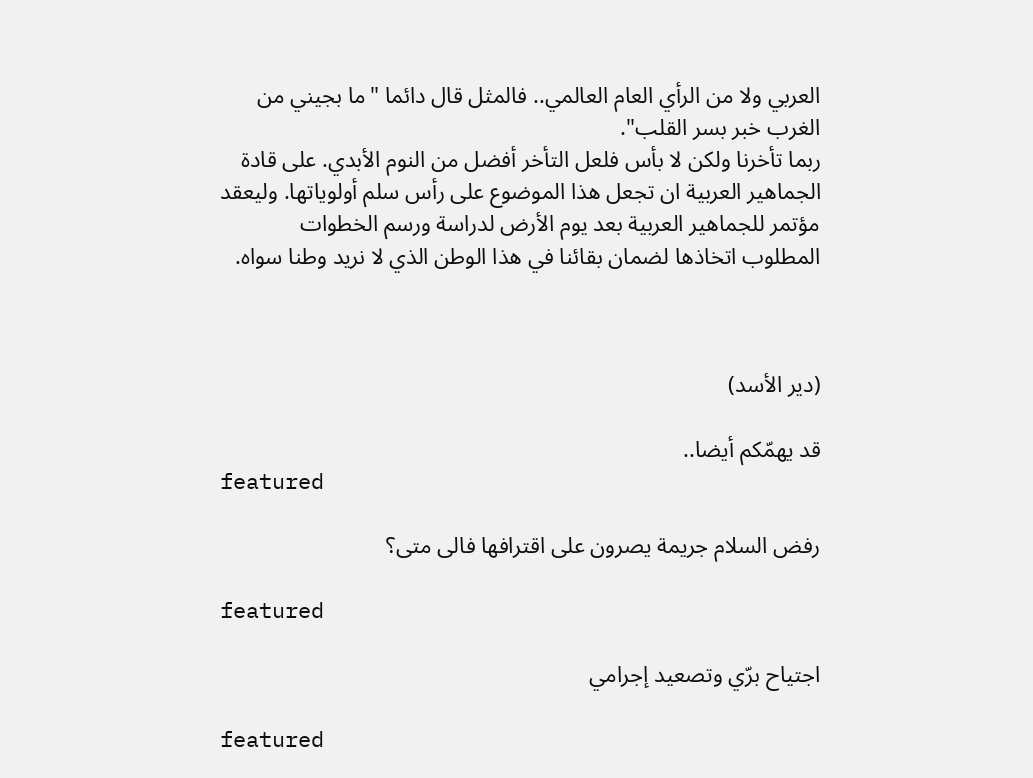العربي ولا من الرأي العام العالمي.. فالمثل قال دائما "ما بجيني من الغرب خبر بسر القلب".
ربما تأخرنا ولكن لا بأس فلعل التأخر أفضل من النوم الأبدي. على قادة الجماهير العربية ان تجعل هذا الموضوع على رأس سلم أولوياتها. وليعقد مؤتمر للجماهير العربية بعد يوم الأرض لدراسة ورسم الخطوات المطلوب اتخاذها لضمان بقائنا في هذا الوطن الذي لا نريد وطنا سواه.



(دير الأسد)

قد يهمّكم أيضا..
featured

رفض السلام جريمة يصرون على اقترافها فالى متى؟

featured

اجتياح برّي وتصعيد إجرامي

featured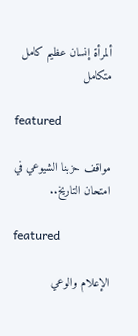ألمرأة إنسان عظيم كامل متكامل

featured

مواقف حزبنا الشيوعي في امتحان التاريخ..

featured

الإعلام والوعي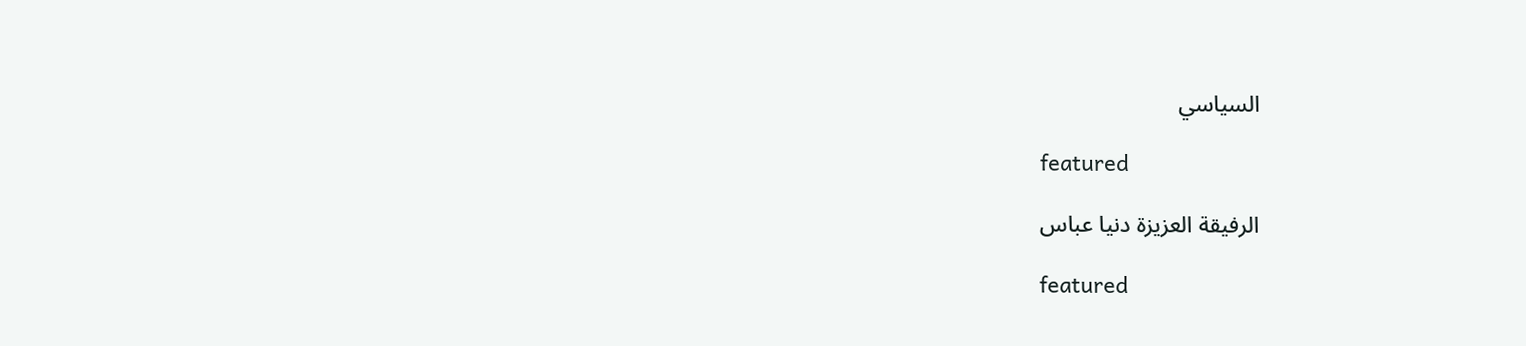السياسي

featured

الرفيقة العزيزة دنيا عباس

featured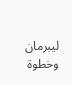ليبرمان وخطوة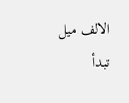الالف ميل تبدأ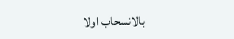بالانسحاب اولا